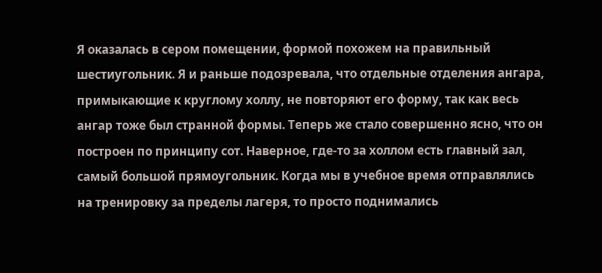Я оказалась в сером помещении, формой похожем на правильный шестиугольник. Я и раньше подозревала, что отдельные отделения ангара, примыкающие к круглому холлу, не повторяют его форму, так как весь ангар тоже был странной формы. Теперь же стало совершенно ясно, что он построен по принципу сот. Наверное, где-то за холлом есть главный зал, самый большой прямоугольник. Когда мы в учебное время отправлялись на тренировку за пределы лагеря, то просто поднимались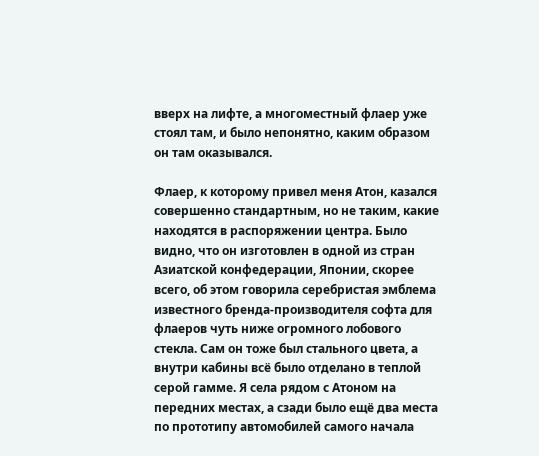вверх на лифте, а многоместный флаер уже стоял там, и было непонятно, каким образом он там оказывался.

Флаер, к которому привел меня Атон, казался совершенно стандартным, но не таким, какие находятся в распоряжении центра. Было видно, что он изготовлен в одной из стран Азиатской конфедерации, Японии, скорее всего, об этом говорила серебристая эмблема известного бренда-производителя софта для флаеров чуть ниже огромного лобового стекла. Сам он тоже был стального цвета, а внутри кабины всё было отделано в теплой серой гамме. Я села рядом с Атоном на передних местах, а сзади было ещё два места по прототипу автомобилей самого начала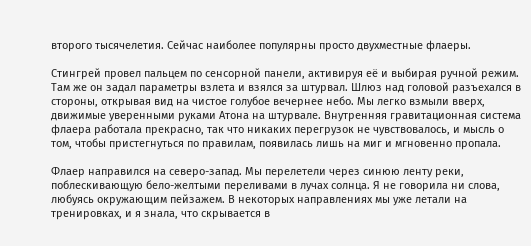второго тысячелетия. Сейчас наиболее популярны просто двухместные флаеры.

Стингрей провел пальцем по сенсорной панели, активируя её и выбирая ручной режим. Там же он задал параметры взлета и взялся за штурвал. Шлюз над головой разъехался в стороны, открывая вид на чистое голубое вечернее небо. Мы легко взмыли вверх, движимые уверенными руками Атона на штурвале. Внутренняя гравитационная система флаера работала прекрасно, так что никаких перегрузок не чувствовалось, и мысль о том, чтобы пристегнуться по правилам, появилась лишь на миг и мгновенно пропала.

Флаер направился на северо-запад. Мы перелетели через синюю ленту реки, поблескивающую бело-желтыми переливами в лучах солнца. Я не говорила ни слова, любуясь окружающим пейзажем. В некоторых направлениях мы уже летали на тренировках, и я знала, что скрывается в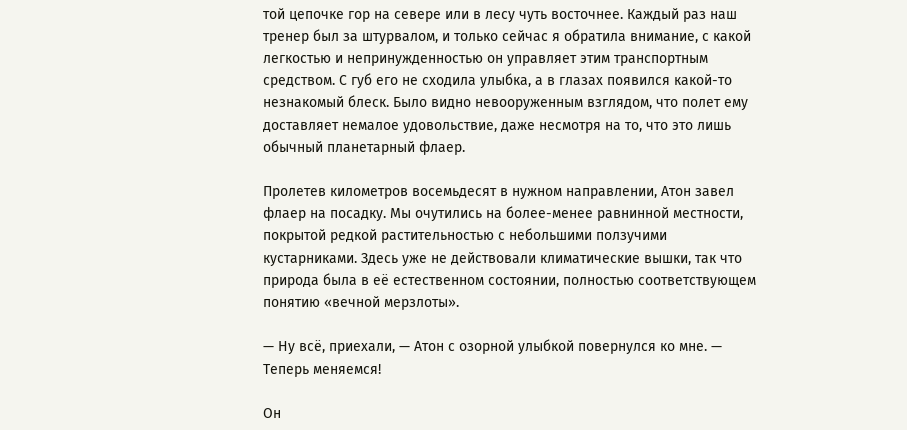той цепочке гор на севере или в лесу чуть восточнее. Каждый раз наш тренер был за штурвалом, и только сейчас я обратила внимание, с какой легкостью и непринужденностью он управляет этим транспортным средством. С губ его не сходила улыбка, а в глазах появился какой-то незнакомый блеск. Было видно невооруженным взглядом, что полет ему доставляет немалое удовольствие, даже несмотря на то, что это лишь обычный планетарный флаер.

Пролетев километров восемьдесят в нужном направлении, Атон завел флаер на посадку. Мы очутились на более-менее равнинной местности, покрытой редкой растительностью с небольшими ползучими кустарниками. Здесь уже не действовали климатические вышки, так что природа была в её естественном состоянии, полностью соответствующем понятию «вечной мерзлоты».

— Ну всё, приехали, — Атон с озорной улыбкой повернулся ко мне. — Теперь меняемся!

Он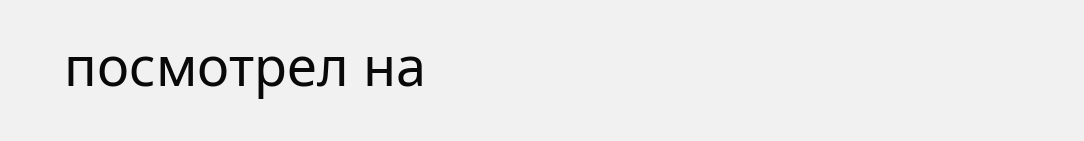посмотрел на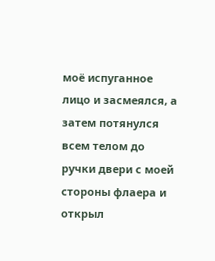моё испуганное лицо и засмеялся, а затем потянулся всем телом до ручки двери с моей стороны флаера и открыл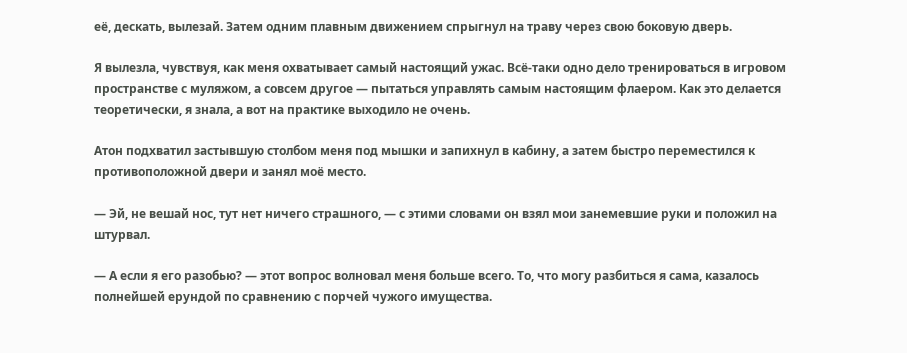её, дескать, вылезай. Затем одним плавным движением спрыгнул на траву через свою боковую дверь.

Я вылезла, чувствуя, как меня охватывает самый настоящий ужас. Всё-таки одно дело тренироваться в игровом пространстве с муляжом, а совсем другое — пытаться управлять самым настоящим флаером. Как это делается теоретически, я знала, а вот на практике выходило не очень.

Атон подхватил застывшую столбом меня под мышки и запихнул в кабину, а затем быстро переместился к противоположной двери и занял моё место.

— Эй, не вешай нос, тут нет ничего страшного, — с этими словами он взял мои занемевшие руки и положил на штурвал.

— А если я его разобью? — этот вопрос волновал меня больше всего. То, что могу разбиться я сама, казалось полнейшей ерундой по сравнению с порчей чужого имущества.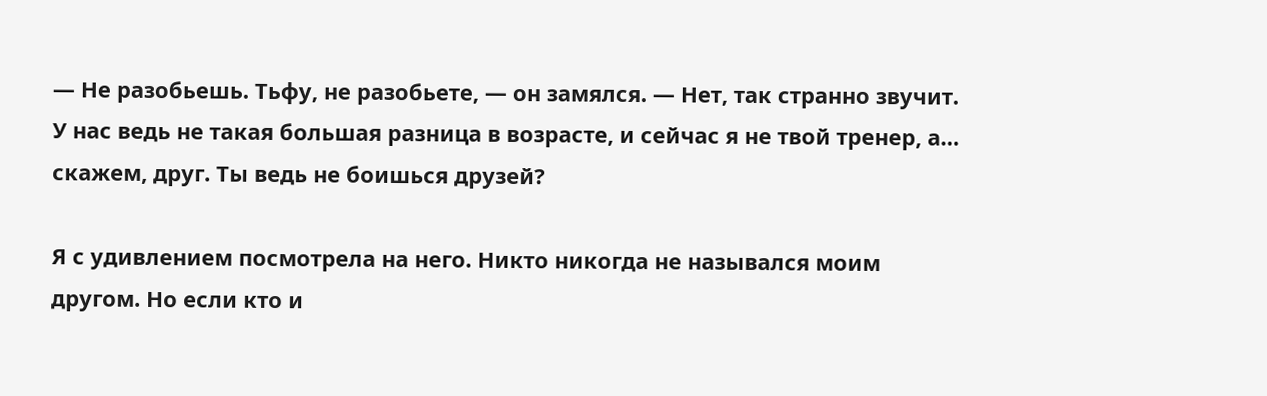— Не разобьешь. Тьфу, не разобьете, — он замялся. — Нет, так странно звучит. У нас ведь не такая большая разница в возрасте, и сейчас я не твой тренер, а…  скажем, друг. Ты ведь не боишься друзей?

Я с удивлением посмотрела на него. Никто никогда не назывался моим другом. Но если кто и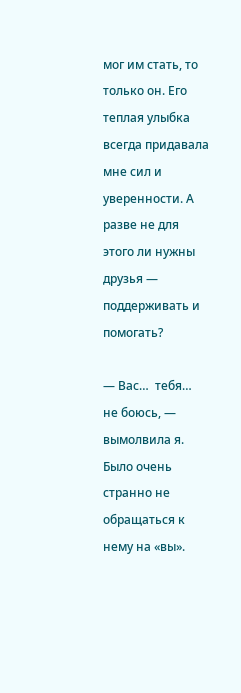мог им стать, то только он. Его теплая улыбка всегда придавала мне сил и уверенности. А разве не для этого ли нужны друзья — поддерживать и помогать?

— Вас…  тебя…  не боюсь, — вымолвила я. Было очень странно не обращаться к нему на «вы».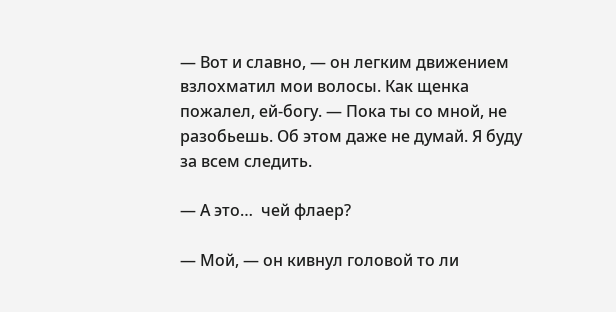— Вот и славно, — он легким движением взлохматил мои волосы. Как щенка пожалел, ей-богу. — Пока ты со мной, не разобьешь. Об этом даже не думай. Я буду за всем следить.

— А это…  чей флаер?

— Мой, — он кивнул головой то ли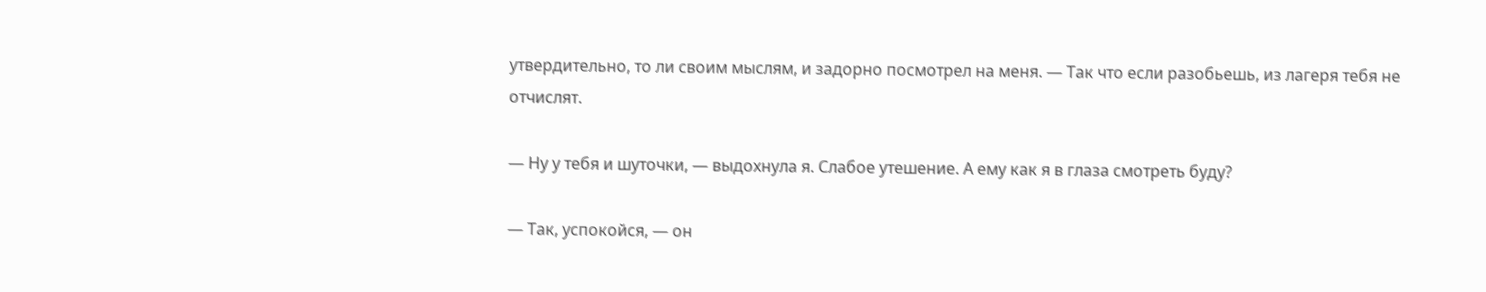утвердительно, то ли своим мыслям, и задорно посмотрел на меня. — Так что если разобьешь, из лагеря тебя не отчислят.

— Ну у тебя и шуточки, — выдохнула я. Слабое утешение. А ему как я в глаза смотреть буду?

— Так, успокойся, — он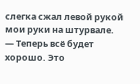слегка сжал левой рукой мои руки на штурвале. — Теперь всё будет хорошо. Это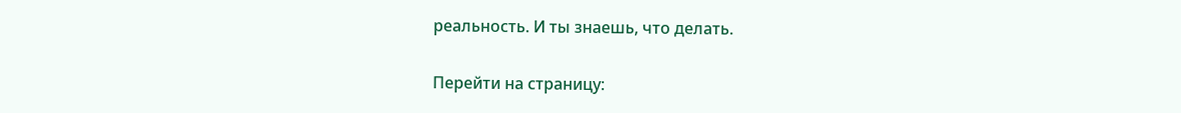реальность. И ты знаешь, что делать.

Перейти на страницу: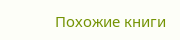Похожие книги